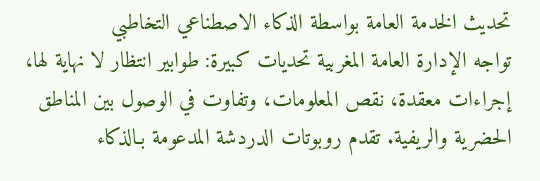تحديث الخدمة العامة بواسطة الذكاء الاصطناعي التخاطبي
تواجه الإدارة العامة المغربية تحديات كبيرة: طوابير انتظار لا نهاية لها، إجراءات معقدة، نقص المعلومات، وتفاوت في الوصول بين المناطق الحضرية والريفية. تقدم روبوتات الدردشة المدعومة بـالذكاء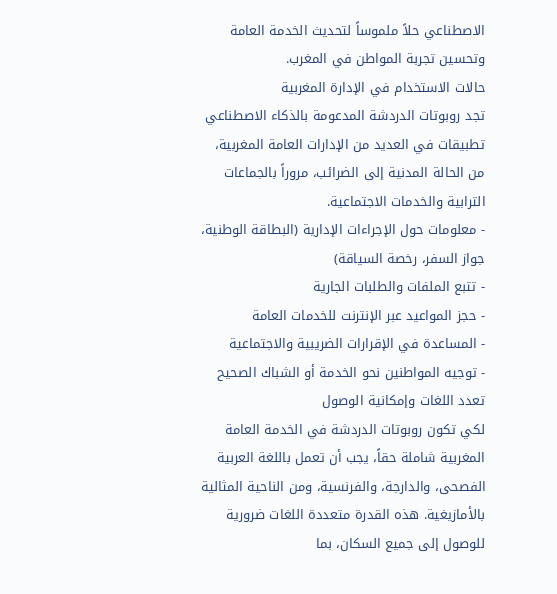الاصطناعي حلاً ملموساً لتحديث الخدمة العامة وتحسين تجربة المواطن في المغرب.
حالات الاستخدام في الإدارة المغربية
تجد روبوتات الدردشة المدعومة بالذكاء الاصطناعي تطبيقات في العديد من الإدارات العامة المغربية، من الحالة المدنية إلى الضرائب، مروراً بالجماعات الترابية والخدمات الاجتماعية.
- معلومات حول الإجراءات الإدارية (البطاقة الوطنية، جواز السفر، رخصة السياقة)
- تتبع الملفات والطلبات الجارية
- حجز المواعيد عبر الإنترنت للخدمات العامة
- المساعدة في الإقرارات الضريبية والاجتماعية
- توجيه المواطنين نحو الخدمة أو الشباك الصحيح
تعدد اللغات وإمكانية الوصول
لكي تكون روبوتات الدردشة في الخدمة العامة المغربية شاملة حقاً، يجب أن تعمل باللغة العربية الفصحى، والدارجة، والفرنسية، ومن الناحية المثالية بالأمازيغية. هذه القدرة متعددة اللغات ضرورية للوصول إلى جميع السكان، بما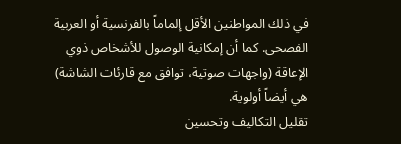في ذلك المواطنين الأقل إلماماً بالفرنسية أو العربية الفصحى. كما أن إمكانية الوصول للأشخاص ذوي الإعاقة (واجهات صوتية، توافق مع قارئات الشاشة) هي أيضاً أولوية.
تقليل التكاليف وتحسين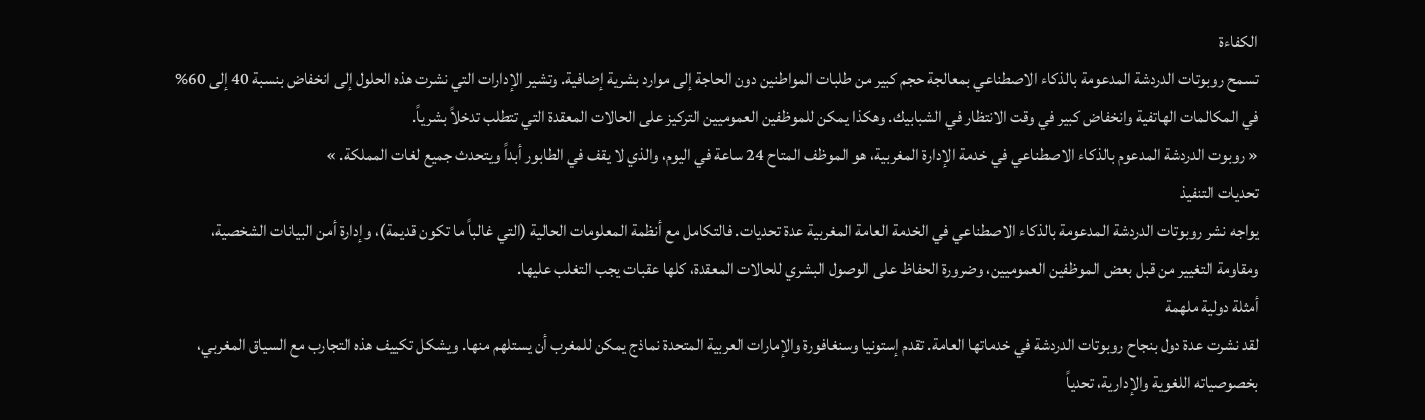الكفاءة
تسمح روبوتات الدردشة المدعومة بالذكاء الاصطناعي بمعالجة حجم كبير من طلبات المواطنين دون الحاجة إلى موارد بشرية إضافية. وتشير الإدارات التي نشرت هذه الحلول إلى انخفاض بنسبة 40 إلى 60% في المكالمات الهاتفية وانخفاض كبير في وقت الانتظار في الشبابيك. وهكذا يمكن للموظفين العموميين التركيز على الحالات المعقدة التي تتطلب تدخلاً بشرياً.
« روبوت الدردشة المدعوم بالذكاء الاصطناعي في خدمة الإدارة المغربية، هو الموظف المتاح 24 ساعة في اليوم، والذي لا يقف في الطابور أبداً ويتحدث جميع لغات المملكة. »
تحديات التنفيذ
يواجه نشر روبوتات الدردشة المدعومة بالذكاء الاصطناعي في الخدمة العامة المغربية عدة تحديات. فالتكامل مع أنظمة المعلومات الحالية (التي غالباً ما تكون قديمة)، وإدارة أمن البيانات الشخصية، ومقاومة التغيير من قبل بعض الموظفين العموميين، وضرورة الحفاظ على الوصول البشري للحالات المعقدة، كلها عقبات يجب التغلب عليها.
أمثلة دولية ملهمة
لقد نشرت عدة دول بنجاح روبوتات الدردشة في خدماتها العامة. تقدم إستونيا وسنغافورة والإمارات العربية المتحدة نماذج يمكن للمغرب أن يستلهم منها. ويشكل تكييف هذه التجارب مع السياق المغربي، بخصوصياته اللغوية والإدارية، تحدياً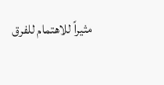مثيراً للاهتمام للفرق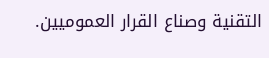التقنية وصناع القرار العموميين.